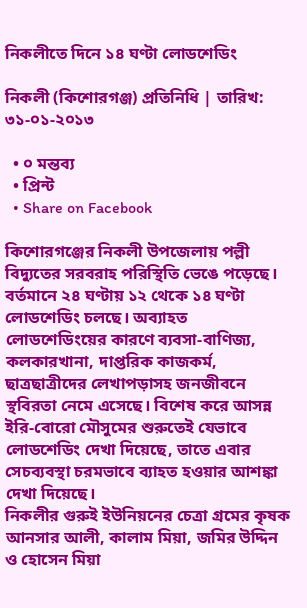নিকলীতে দিনে ১৪ ঘণ্টা লোডশেডিং

নিকলী (কিশোরগঞ্জ) প্রতিনিধি | তারিখ: ৩১-০১-২০১৩

  • ০ মন্তব্য
  • প্রিন্ট
  • Share on Facebook

কিশোরগঞ্জের নিকলী উপজেলায় পল্লী বিদ্যুতের সরবরাহ পরিস্থিতি ভেঙে পড়েছে। বর্তমানে ২৪ ঘণ্টায় ১২ থেকে ১৪ ঘণ্টা লোডশেডিং চলছে। অব্যাহত লোডশেডিংয়ের কারণে ব্যবসা-বাণিজ্য, কলকারখানা, দাপ্তরিক কাজকর্ম, ছাত্রছাত্রীদের লেখাপড়াসহ জনজীবনে স্থবিরতা নেমে এসেছে। বিশেষ করে আসন্ন ইরি-বোরো মৌসুমের শুরুতেই যেভাবে লোডশেডিং দেখা দিয়েছে, তাতে এবার সেচব্যবস্থা চরমভাবে ব্যাহত হওয়ার আশঙ্কা দেখা দিয়েছে।
নিকলীর গুরুই ইউনিয়নের চেত্রা গ্রমের কৃষক আনসার আলী, কালাম মিয়া, জমির উদ্দিন ও হোসেন মিয়া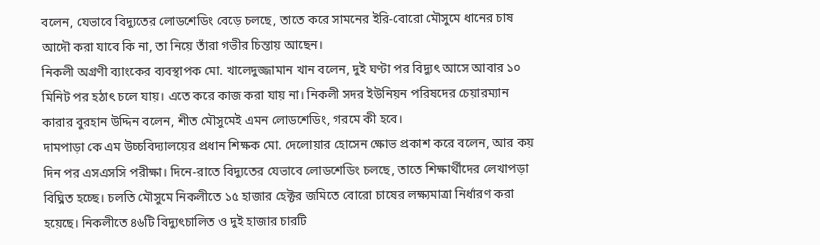বলেন, যেভাবে বিদ্যুতের লোডশেডিং বেড়ে চলছে, তাতে করে সামনের ইরি-বোরো মৌসুমে ধানের চাষ আদৌ করা যাবে কি না, তা নিয়ে তাঁরা গভীর চিন্তায় আছেন।
নিকলী অগ্রণী ব্যাংকের ব্যবস্থাপক মো. খালেদুজ্জামান খান বলেন, দুই ঘণ্টা পর বিদ্যুৎ আসে আবার ১০ মিনিট পর হঠাৎ চলে যায়। এতে করে কাজ করা যায় না। নিকলী সদর ইউনিয়ন পরিষদের চেয়ারম্যান কারার বুরহান উদ্দিন বলেন, শীত মৌসুমেই এমন লোডশেডিং, গরমে কী হবে।
দামপাড়া কে এম উচ্চবিদ্যালয়ের প্রধান শিক্ষক মো. দেলোয়ার হোসেন ক্ষোভ প্রকাশ করে বলেন, আর কয় দিন পর এসএসসি পরীক্ষা। দিনে-রাতে বিদ্যুতের যেভাবে লোডশেডিং চলছে, তাতে শিক্ষার্থীদের লেখাপড়া বিঘ্নিত হচ্ছে। চলতি মৌসুমে নিকলীতে ১৫ হাজার হেক্টর জমিতে বোরো চাষের লক্ষ্যমাত্রা নির্ধারণ করা হয়েছে। নিকলীতে ৪৬টি বিদ্যুৎচালিত ও দুই হাজার চারটি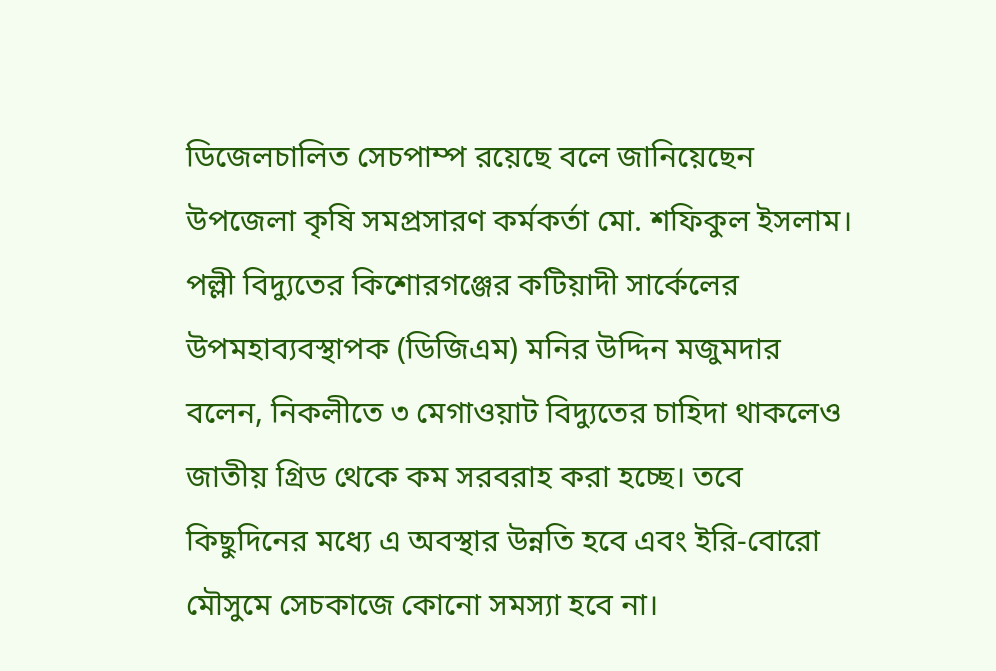ডিজেলচালিত সেচপাম্প রয়েছে বলে জানিয়েছেন উপজেলা কৃষি সমপ্রসারণ কর্মকর্তা মো. শফিকুল ইসলাম।
পল্লী বিদ্যুতের কিশোরগঞ্জের কটিয়াদী সার্কেলের উপমহাব্যবস্থাপক (ডিজিএম) মনির উদ্দিন মজুমদার বলেন, নিকলীতে ৩ মেগাওয়াট বিদ্যুতের চাহিদা থাকলেও জাতীয় গ্রিড থেকে কম সরবরাহ করা হচ্ছে। তবে কিছুদিনের মধ্যে এ অবস্থার উন্নতি হবে এবং ইরি-বোরো মৌসুমে সেচকাজে কোনো সমস্যা হবে না।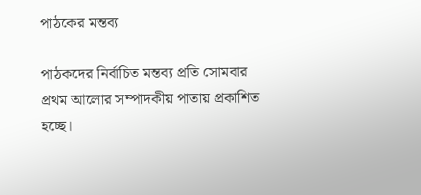পাঠকের মন্তব্য

পাঠকদের নির্বাচিত মন্তব্য প্রতি সোমবার প্রথম আলোর সম্পাদকীয় পাতায় প্রকাশিত হচ্ছে।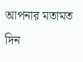আপনার মতামত দিন